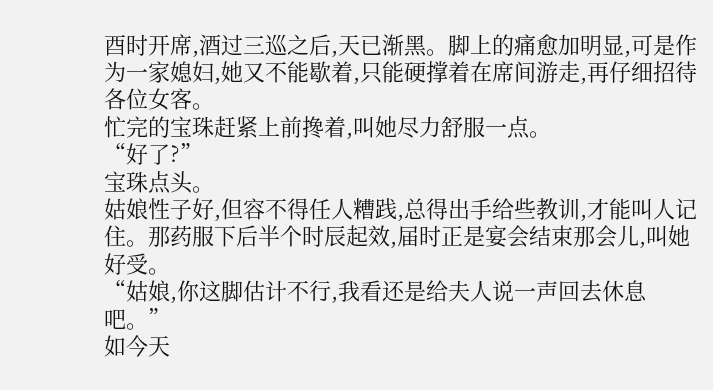酉时开席,酒过三巡之后,天已渐黑。脚上的痛愈加明显,可是作为一家媳妇,她又不能歇着,只能硬撑着在席间游走,再仔细招待各位女客。
忙完的宝珠赶紧上前搀着,叫她尽力舒服一点。
“好了?”
宝珠点头。
姑娘性子好,但容不得任人糟践,总得出手给些教训,才能叫人记住。那药服下后半个时辰起效,届时正是宴会结束那会儿,叫她好受。
“姑娘,你这脚估计不行,我看还是给夫人说一声回去休息吧。”
如今天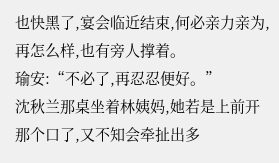也快黑了,宴会临近结束,何必亲力亲为,再怎么样,也有旁人撑着。
瑜安:“不必了,再忍忍便好。”
沈秋兰那桌坐着林姨妈,她若是上前开那个口了,又不知会牵扯出多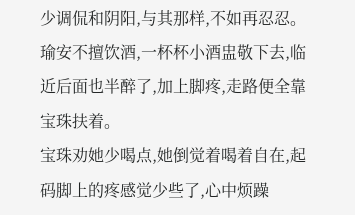少调侃和阴阳,与其那样,不如再忍忍。
瑜安不擅饮酒,一杯杯小酒盅敬下去,临近后面也半醉了,加上脚疼,走路便全靠宝珠扶着。
宝珠劝她少喝点,她倒觉着喝着自在,起码脚上的疼感觉少些了,心中烦躁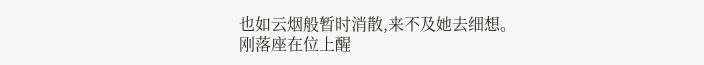也如云烟般暂时消散,来不及她去细想。
刚落座在位上醒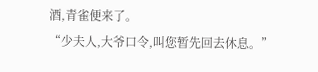酒,青雀便来了。
“少夫人,大爷口令,叫您暂先回去休息。”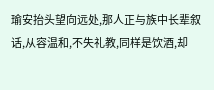瑜安抬头望向远处,那人正与族中长辈叙话,从容温和,不失礼教,同样是饮酒,却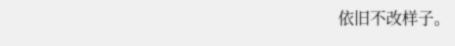依旧不改样子。